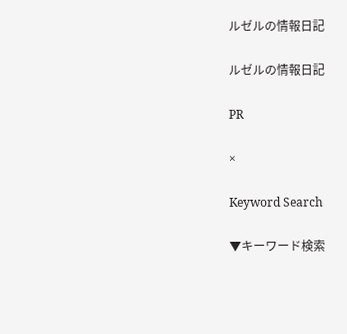ルゼルの情報日記

ルゼルの情報日記

PR

×

Keyword Search

▼キーワード検索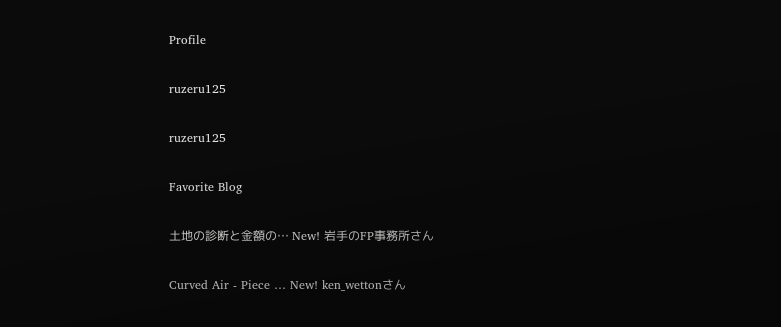Profile

ruzeru125

ruzeru125

Favorite Blog

土地の診断と金額の… New! 岩手のFP事務所さん

Curved Air - Piece … New! ken_wettonさん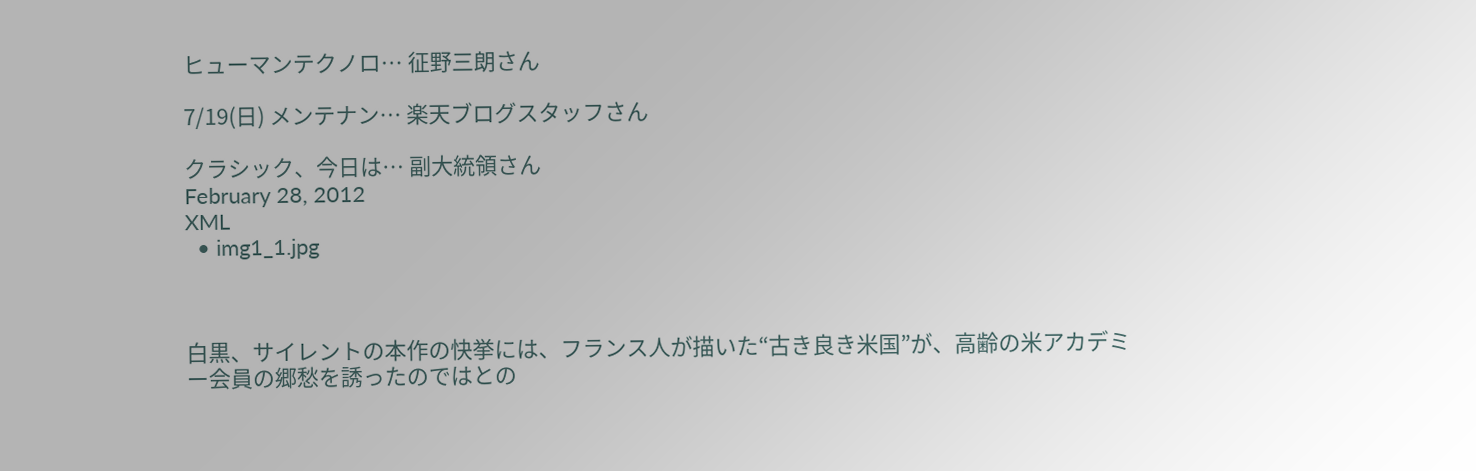ヒューマンテクノロ… 征野三朗さん

7/19(日) メンテナン… 楽天ブログスタッフさん

クラシック、今日は… 副大統領さん
February 28, 2012
XML
  • img1_1.jpg



白黒、サイレントの本作の快挙には、フランス人が描いた“古き良き米国”が、高齢の米アカデミー会員の郷愁を誘ったのではとの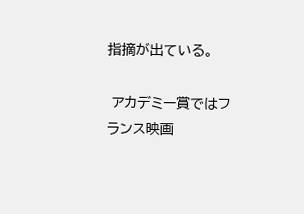指摘が出ている。

 アカデミー賞ではフランス映画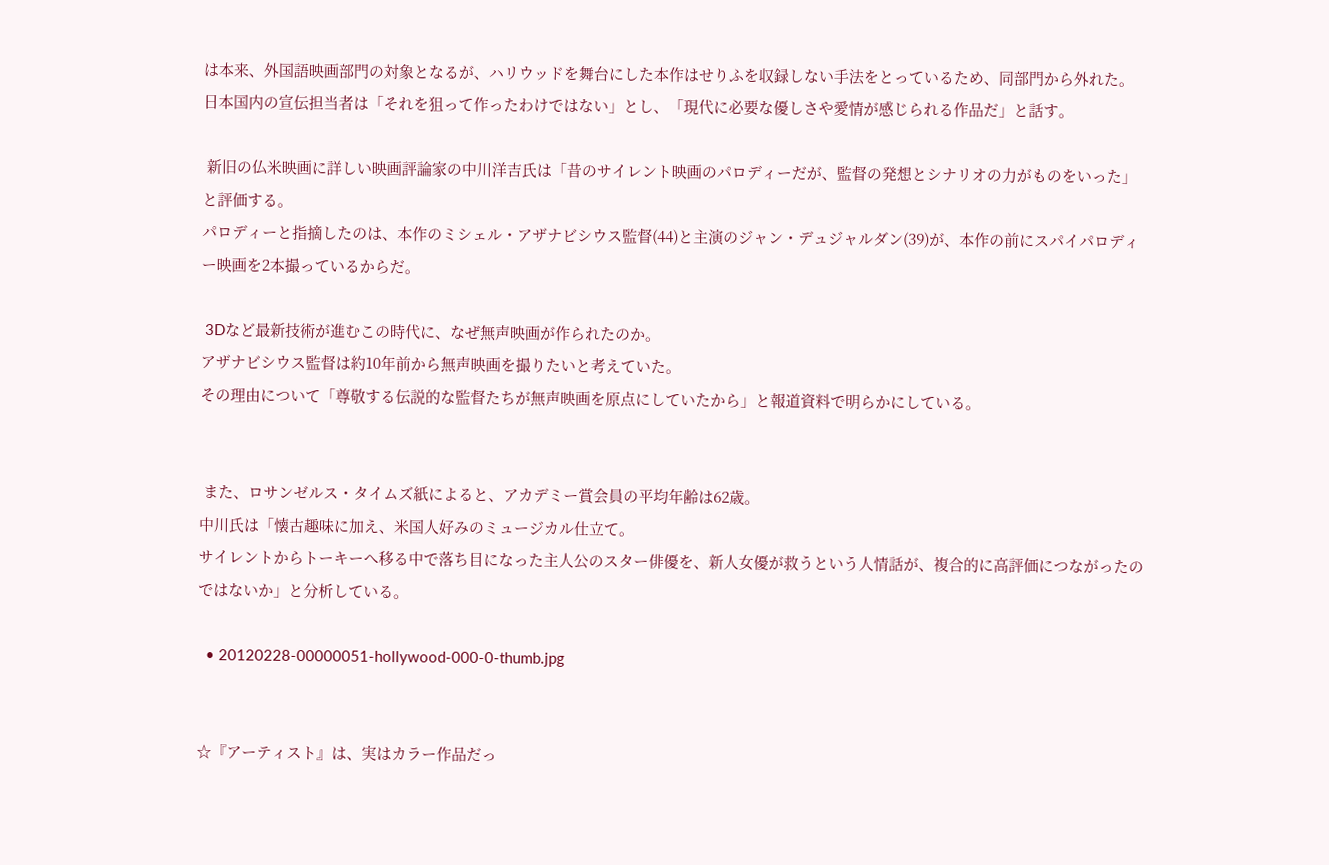は本来、外国語映画部門の対象となるが、ハリウッドを舞台にした本作はせりふを収録しない手法をとっているため、同部門から外れた。
日本国内の宣伝担当者は「それを狙って作ったわけではない」とし、「現代に必要な優しさや愛情が感じられる作品だ」と話す。

 新旧の仏米映画に詳しい映画評論家の中川洋吉氏は「昔のサイレント映画のパロディーだが、監督の発想とシナリオの力がものをいった」と評価する。
パロディーと指摘したのは、本作のミシェル・アザナビシウス監督(44)と主演のジャン・デュジャルダン(39)が、本作の前にスパイパロディー映画を2本撮っているからだ。

 3Dなど最新技術が進むこの時代に、なぜ無声映画が作られたのか。
アザナビシウス監督は約10年前から無声映画を撮りたいと考えていた。
その理由について「尊敬する伝説的な監督たちが無声映画を原点にしていたから」と報道資料で明らかにしている。


 また、ロサンゼルス・タイムズ紙によると、アカデミー賞会員の平均年齢は62歳。
中川氏は「懐古趣味に加え、米国人好みのミュージカル仕立て。
サイレントからトーキーへ移る中で落ち目になった主人公のスター俳優を、新人女優が救うという人情話が、複合的に高評価につながったのではないか」と分析している。

  • 20120228-00000051-hollywood-000-0-thumb.jpg


☆『アーティスト』は、実はカラー作品だっ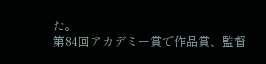た。
第84回アカデミー賞で作品賞、監督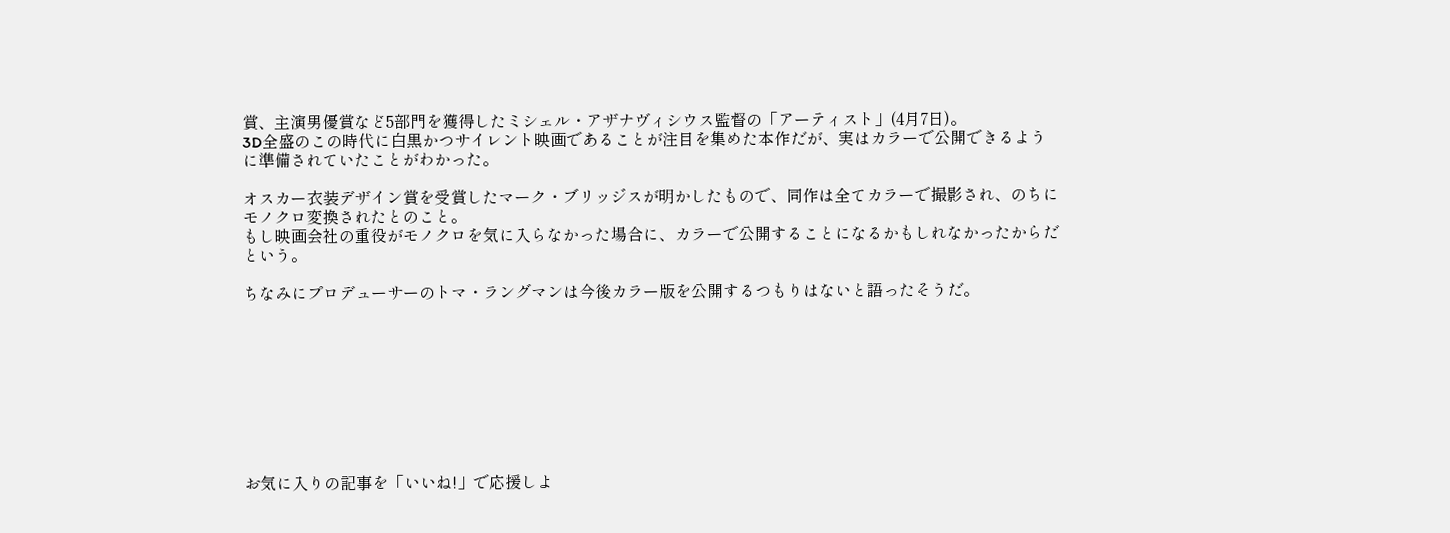賞、主演男優賞など5部門を獲得したミシェル・アザナヴィシウス監督の「アーティスト」(4月7日)。
3D全盛のこの時代に白黒かつサイレント映画であることが注目を集めた本作だが、実はカラーで公開できるように準備されていたことがわかった。

オスカー衣装デザイン賞を受賞したマーク・ブリッジスが明かしたもので、同作は全てカラーで撮影され、のちにモノクロ変換されたとのこと。
もし映画会社の重役がモノクロを気に入らなかった場合に、カラーで公開することになるかもしれなかったからだという。

ちなみにプロデューサーのトマ・ラングマンは今後カラー版を公開するつもりはないと語ったそうだ。









お気に入りの記事を「いいね!」で応援しよ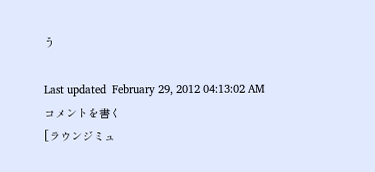う

Last updated  February 29, 2012 04:13:02 AM
コメントを書く
[ラウンジミュ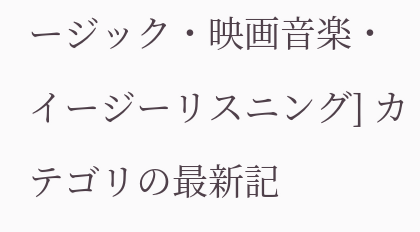ージック・映画音楽・イージーリスニング] カテゴリの最新記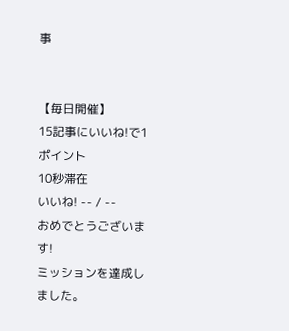事


【毎日開催】
15記事にいいね!で1ポイント
10秒滞在
いいね! -- / --
おめでとうございます!
ミッションを達成しました。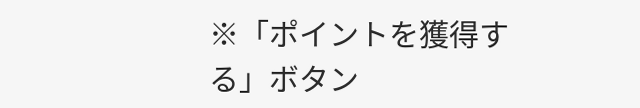※「ポイントを獲得する」ボタン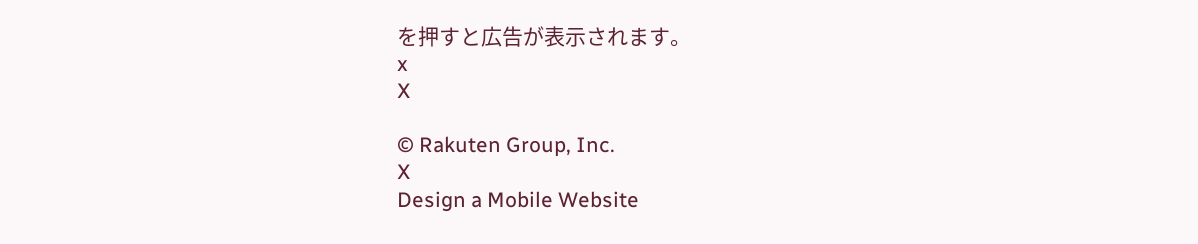を押すと広告が表示されます。
x
X

© Rakuten Group, Inc.
X
Design a Mobile Website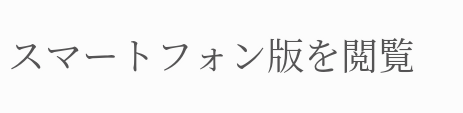スマートフォン版を閲覧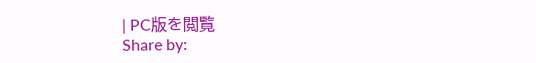| PC版を閲覧
Share by: